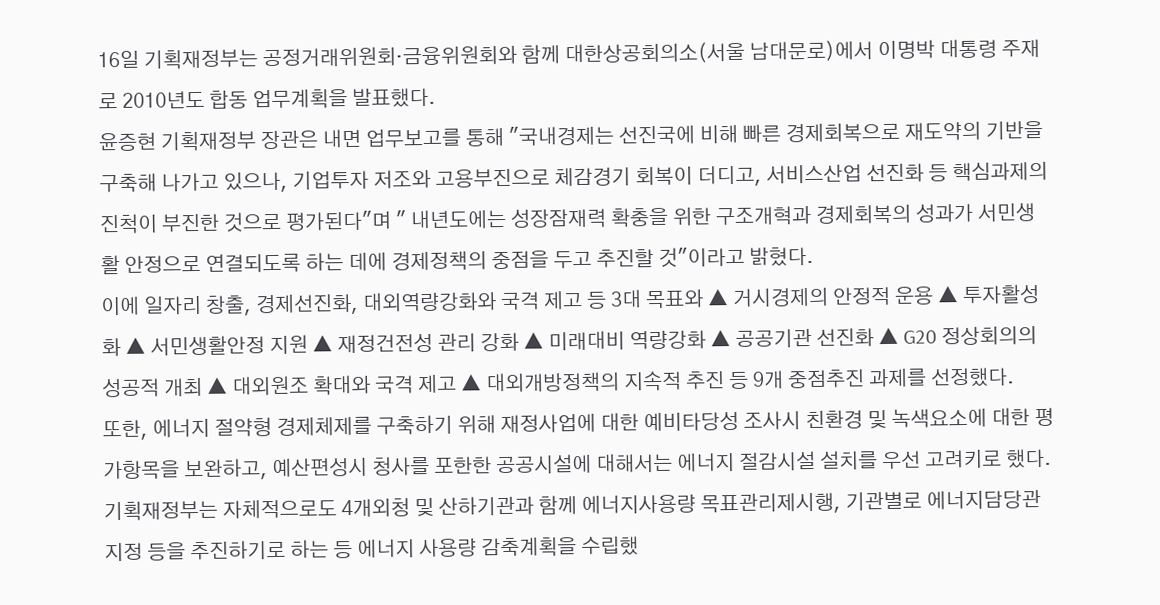16일 기획재정부는 공정거래위원회·금융위원회와 함께 대한상공회의소(서울 남대문로)에서 이명박 대통령 주재로 2010년도 합동 업무계획을 발표했다.
윤증현 기획재정부 장관은 내면 업무보고를 통해 "국내경제는 선진국에 비해 빠른 경제회복으로 재도약의 기반을 구축해 나가고 있으나, 기업투자 저조와 고용부진으로 체감경기 회복이 더디고, 서비스산업 선진화 등 핵심과제의 진척이 부진한 것으로 평가된다"며 " 내년도에는 성장잠재력 확충을 위한 구조개혁과 경제회복의 성과가 서민생활 안정으로 연결되도록 하는 데에 경제정책의 중점을 두고 추진할 것"이라고 밝혔다.
이에 일자리 창출, 경제선진화, 대외역량강화와 국격 제고 등 3대 목표와 ▲ 거시경제의 안정적 운용 ▲ 투자활성화 ▲ 서민생활안정 지원 ▲ 재정건전성 관리 강화 ▲ 미래대비 역량강화 ▲ 공공기관 선진화 ▲ G20 정상회의의 성공적 개최 ▲ 대외원조 확대와 국격 제고 ▲ 대외개방정책의 지속적 추진 등 9개 중점추진 과제를 선정했다.
또한, 에너지 절약형 경제체제를 구축하기 위해 재정사업에 대한 예비타당성 조사시 친환경 및 녹색요소에 대한 평가항목을 보완하고, 예산편성시 청사를 포한한 공공시설에 대해서는 에너지 절감시설 설치를 우선 고려키로 했다.
기획재정부는 자체적으로도 4개외청 및 산하기관과 함께 에너지사용량 목표관리제시행, 기관별로 에너지담당관 지정 등을 추진하기로 하는 등 에너지 사용량 감축계획을 수립했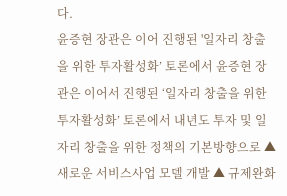다.
윤증현 장관은 이어 진행된 '일자리 창출을 위한 투자활성화’ 토론에서 윤증현 장관은 이어서 진행된 ‘일자리 창출을 위한 투자활성화’ 토론에서 내년도 투자 및 일자리 창출을 위한 정책의 기본방향으로 ▲ 새로운 서비스사업 모델 개발 ▲ 규제완화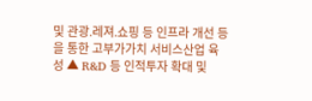및 관광․레져․쇼핑 등 인프라 개선 등을 통한 고부가가치 서비스산업 육성 ▲ R&D 등 인적투자 확대 및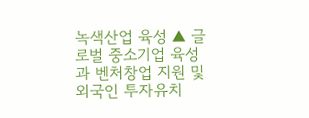녹색산업 육성 ▲ 글로벌 중소기업 육성과 벤처창업 지원 및 외국인 투자유치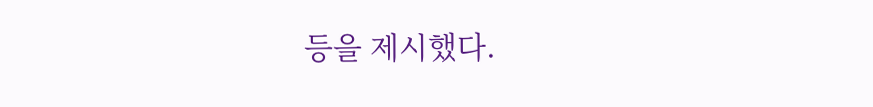등을 제시했다.